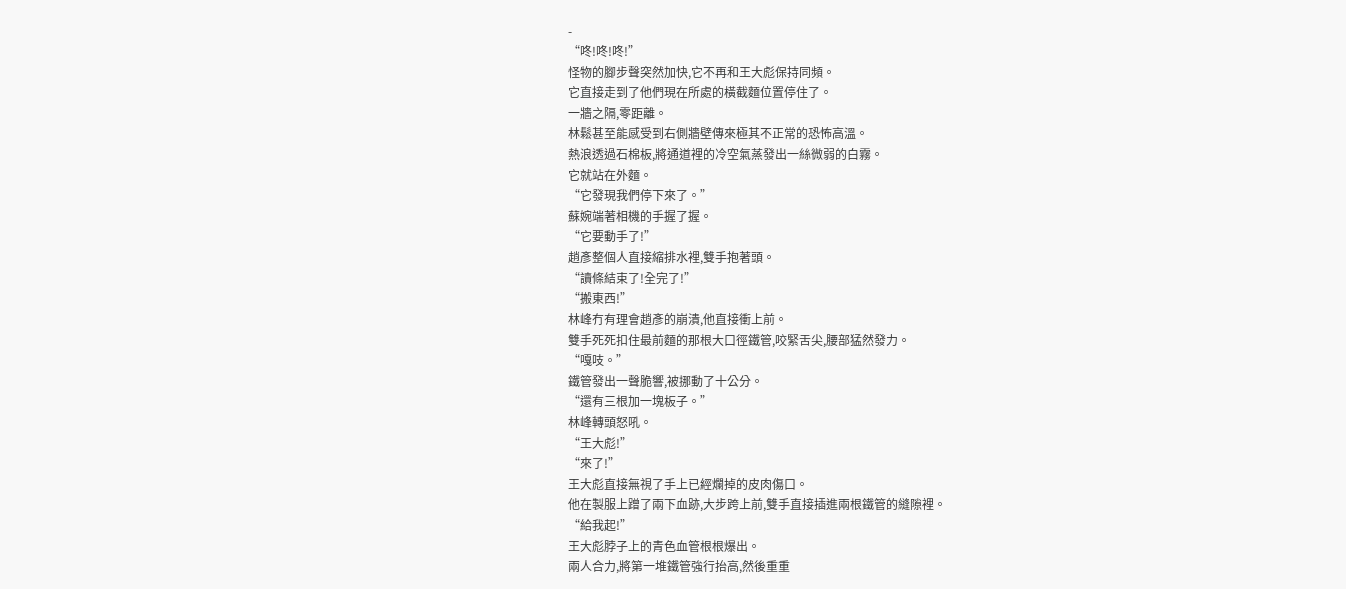-
“咚!咚!咚!”
怪物的腳步聲突然加快,它不再和王大彪保持同頻。
它直接走到了他們現在所處的橫截麵位置停住了。
一牆之隔,零距離。
林鬆甚至能感受到右側牆壁傳來極其不正常的恐怖高溫。
熱浪透過石棉板,將通道裡的冷空氣蒸發出一絲微弱的白霧。
它就站在外麵。
“它發現我們停下來了。”
蘇婉端著相機的手握了握。
“它要動手了!”
趙彥整個人直接縮排水裡,雙手抱著頭。
“讀條結束了!全完了!”
“搬東西!”
林峰冇有理會趙彥的崩潰,他直接衝上前。
雙手死死扣住最前麵的那根大口徑鐵管,咬緊舌尖,腰部猛然發力。
“嘎吱。”
鐵管發出一聲脆響,被挪動了十公分。
“還有三根加一塊板子。”
林峰轉頭怒吼。
“王大彪!”
“來了!”
王大彪直接無視了手上已經爛掉的皮肉傷口。
他在製服上蹭了兩下血跡,大步跨上前,雙手直接插進兩根鐵管的縫隙裡。
“給我起!”
王大彪脖子上的青色血管根根爆出。
兩人合力,將第一堆鐵管強行抬高,然後重重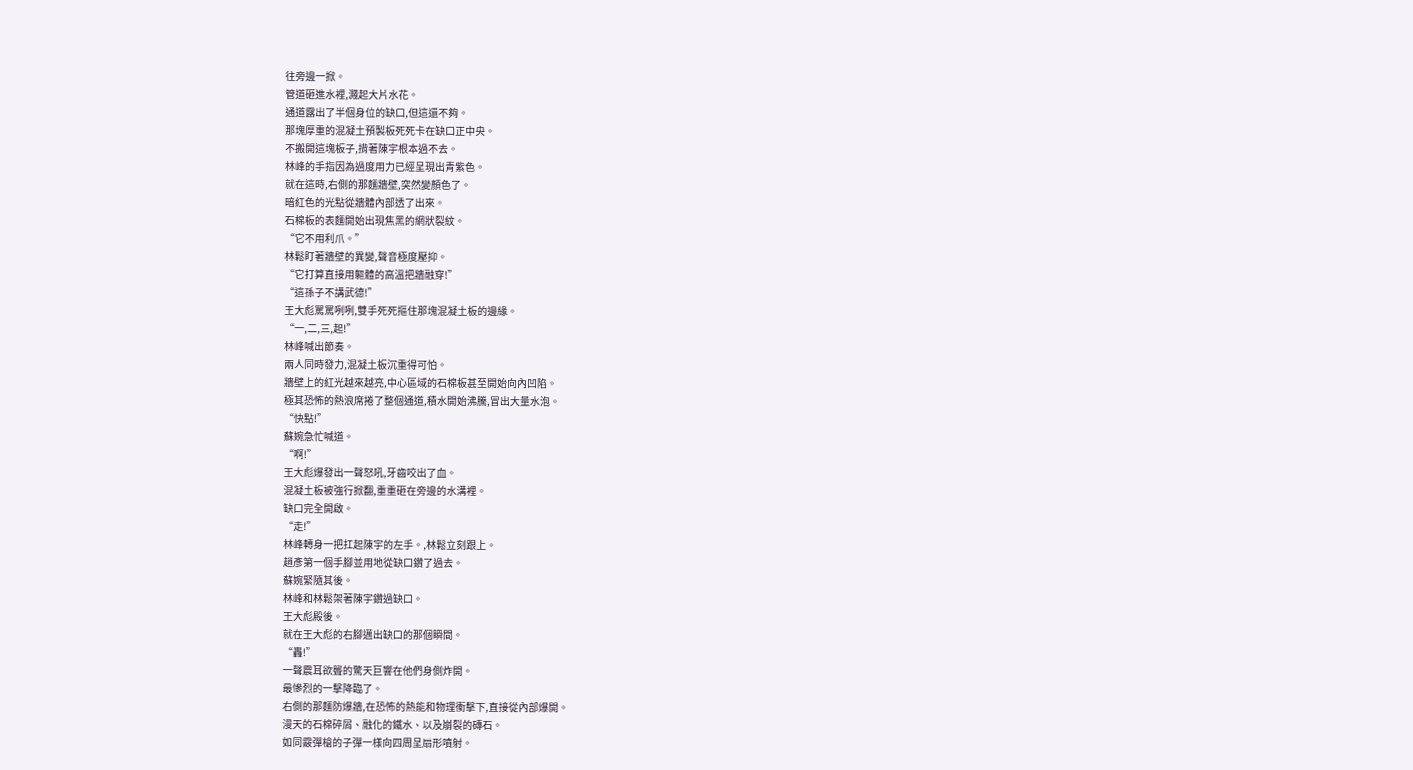往旁邊一掀。
管道砸進水裡,濺起大片水花。
通道露出了半個身位的缺口,但這還不夠。
那塊厚重的混凝土預製板死死卡在缺口正中央。
不搬開這塊板子,揹著陳宇根本過不去。
林峰的手指因為過度用力已經呈現出青紫色。
就在這時,右側的那麵牆壁,突然變顏色了。
暗紅色的光點從牆體內部透了出來。
石棉板的表麵開始出現焦黑的網狀裂紋。
“它不用利爪。”
林鬆盯著牆壁的異變,聲音極度壓抑。
“它打算直接用軀體的高溫把牆融穿!”
“這孫子不講武德!”
王大彪罵罵咧咧,雙手死死摳住那塊混凝土板的邊緣。
“一,二,三,起!”
林峰喊出節奏。
兩人同時發力,混凝土板沉重得可怕。
牆壁上的紅光越來越亮,中心區域的石棉板甚至開始向內凹陷。
極其恐怖的熱浪席捲了整個通道,積水開始沸騰,冒出大量水泡。
“快點!”
蘇婉急忙喊道。
“啊!”
王大彪爆發出一聲怒吼,牙齒咬出了血。
混凝土板被強行掀翻,重重砸在旁邊的水溝裡。
缺口完全開啟。
“走!”
林峰轉身一把扛起陳宇的左手。,林鬆立刻跟上。
趙彥第一個手腳並用地從缺口鑽了過去。
蘇婉緊隨其後。
林峰和林鬆架著陳宇鑽過缺口。
王大彪殿後。
就在王大彪的右腳邁出缺口的那個瞬間。
“轟!”
一聲震耳欲聾的驚天巨響在他們身側炸開。
最慘烈的一擊降臨了。
右側的那麵防爆牆,在恐怖的熱能和物理衝擊下,直接從內部爆開。
漫天的石棉碎屑、融化的鐵水、以及崩裂的磚石。
如同霰彈槍的子彈一樣向四周呈扇形噴射。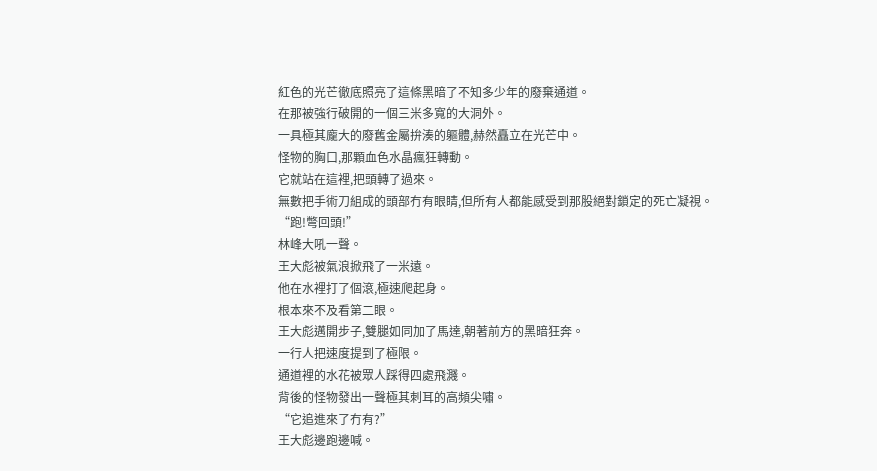紅色的光芒徹底照亮了這條黑暗了不知多少年的廢棄通道。
在那被強行破開的一個三米多寬的大洞外。
一具極其龐大的廢舊金屬拚湊的軀體,赫然矗立在光芒中。
怪物的胸口,那顆血色水晶瘋狂轉動。
它就站在這裡,把頭轉了過來。
無數把手術刀組成的頭部冇有眼睛,但所有人都能感受到那股絕對鎖定的死亡凝視。
“跑!彆回頭!”
林峰大吼一聲。
王大彪被氣浪掀飛了一米遠。
他在水裡打了個滾,極速爬起身。
根本來不及看第二眼。
王大彪邁開步子,雙腿如同加了馬達,朝著前方的黑暗狂奔。
一行人把速度提到了極限。
通道裡的水花被眾人踩得四處飛濺。
背後的怪物發出一聲極其刺耳的高頻尖嘯。
“它追進來了冇有?”
王大彪邊跑邊喊。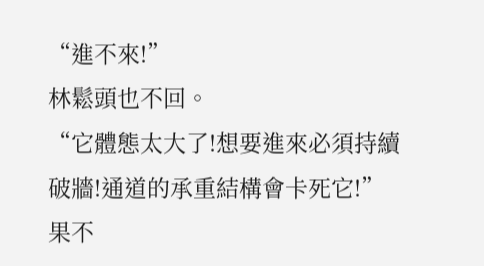“進不來!”
林鬆頭也不回。
“它體態太大了!想要進來必須持續破牆!通道的承重結構會卡死它!”
果不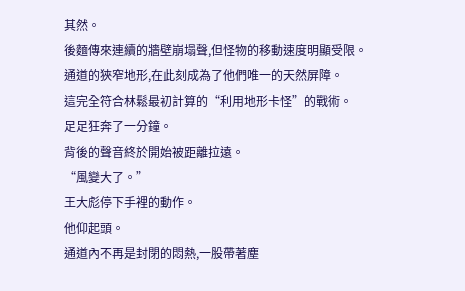其然。
後麵傳來連續的牆壁崩塌聲,但怪物的移動速度明顯受限。
通道的狹窄地形,在此刻成為了他們唯一的天然屏障。
這完全符合林鬆最初計算的“利用地形卡怪”的戰術。
足足狂奔了一分鐘。
背後的聲音終於開始被距離拉遠。
“風變大了。”
王大彪停下手裡的動作。
他仰起頭。
通道內不再是封閉的悶熱,一股帶著塵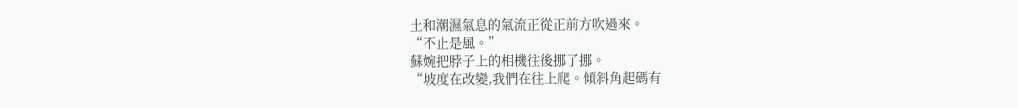土和潮濕氣息的氣流正從正前方吹過來。
“不止是風。”
蘇婉把脖子上的相機往後挪了挪。
“坡度在改變,我們在往上爬。傾斜角起碼有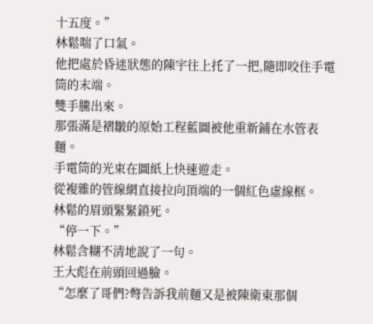十五度。”
林鬆喘了口氣。
他把處於昏迷狀態的陳宇往上托了一把,隨即咬住手電筒的末端。
雙手騰出來。
那張滿是褶皺的原始工程藍圖被他重新鋪在水管表麵。
手電筒的光束在圖紙上快速遊走。
從複雜的管線網直接拉向頂端的一個紅色虛線框。
林鬆的眉頭緊緊鎖死。
“停一下。”
林鬆含糊不清地說了一句。
王大彪在前頭回過臉。
“怎麼了哥們?彆告訴我前麵又是被陳衛東那個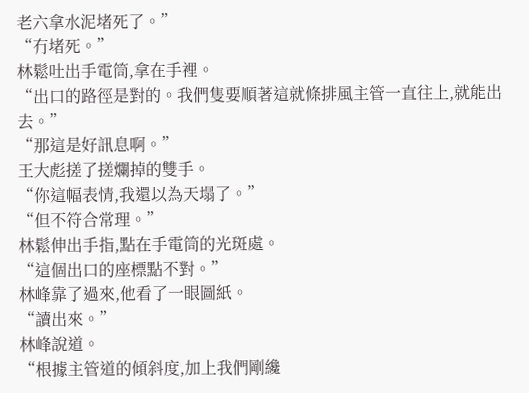老六拿水泥堵死了。”
“冇堵死。”
林鬆吐出手電筒,拿在手裡。
“出口的路徑是對的。我們隻要順著這就條排風主管一直往上,就能出去。”
“那這是好訊息啊。”
王大彪搓了搓爛掉的雙手。
“你這幅表情,我還以為天塌了。”
“但不符合常理。”
林鬆伸出手指,點在手電筒的光斑處。
“這個出口的座標點不對。”
林峰靠了過來,他看了一眼圖紙。
“讀出來。”
林峰說道。
“根據主管道的傾斜度,加上我們剛纔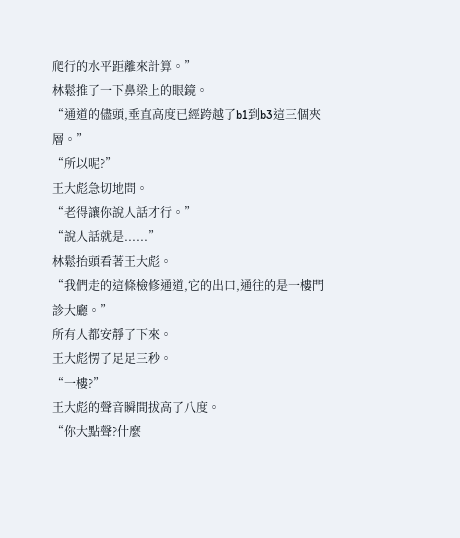爬行的水平距離來計算。”
林鬆推了一下鼻梁上的眼鏡。
“通道的儘頭,垂直高度已經跨越了b1到b3這三個夾層。”
“所以呢?”
王大彪急切地問。
“老得讓你說人話才行。”
“說人話就是......”
林鬆抬頭看著王大彪。
“我們走的這條檢修通道,它的出口,通往的是一樓門診大廳。”
所有人都安靜了下來。
王大彪愣了足足三秒。
“一樓?”
王大彪的聲音瞬間拔高了八度。
“你大點聲?什麼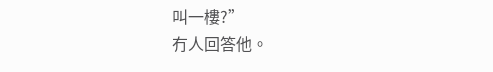叫一樓?”
冇人回答他。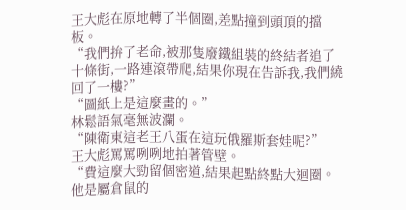王大彪在原地轉了半個圈,差點撞到頭頂的擋板。
“我們拚了老命,被那隻廢鐵組裝的終結者追了十條街,一路連滾帶爬,結果你現在告訴我,我們繞回了一樓?”
“圖紙上是這麼畫的。”
林鬆語氣毫無波瀾。
“陳衛東這老王八蛋在這玩俄羅斯套娃呢?”
王大彪罵罵咧咧地拍著管壁。
“費這麼大勁留個密道,結果起點終點大迴圈。他是屬倉鼠的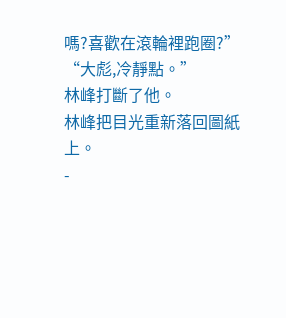嗎?喜歡在滾輪裡跑圈?”
“大彪,冷靜點。”
林峰打斷了他。
林峰把目光重新落回圖紙上。
-